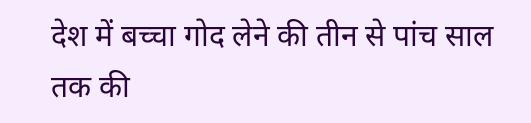देश में बच्चा गोद लेने की तीन से पांच साल तक की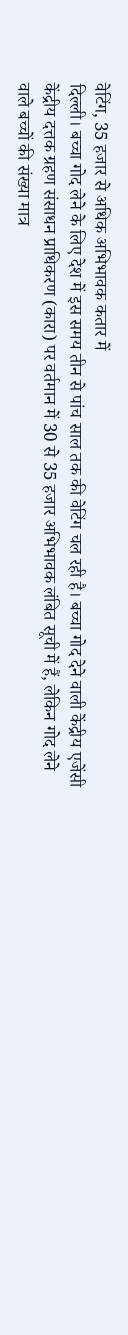वेटिंग, 35 हजार से अधिक अभिभावक कतार में
दिल्ली। बच्चा गोद लेने के लिए देश में इस समय तीन से पांच साल तक की वेटिंग चल रही है। बच्चा गोद देने वाली केंद्रीय एजेंसी केंद्रीय दत्तक ग्रहण संसाधन प्राधिकरण (कारा) पर वर्तमान में 30 से 35 हजार अभिभावक लंबित सूची में हैं, लेकिन गोद लेने वाले बच्चों की संख्या मात्र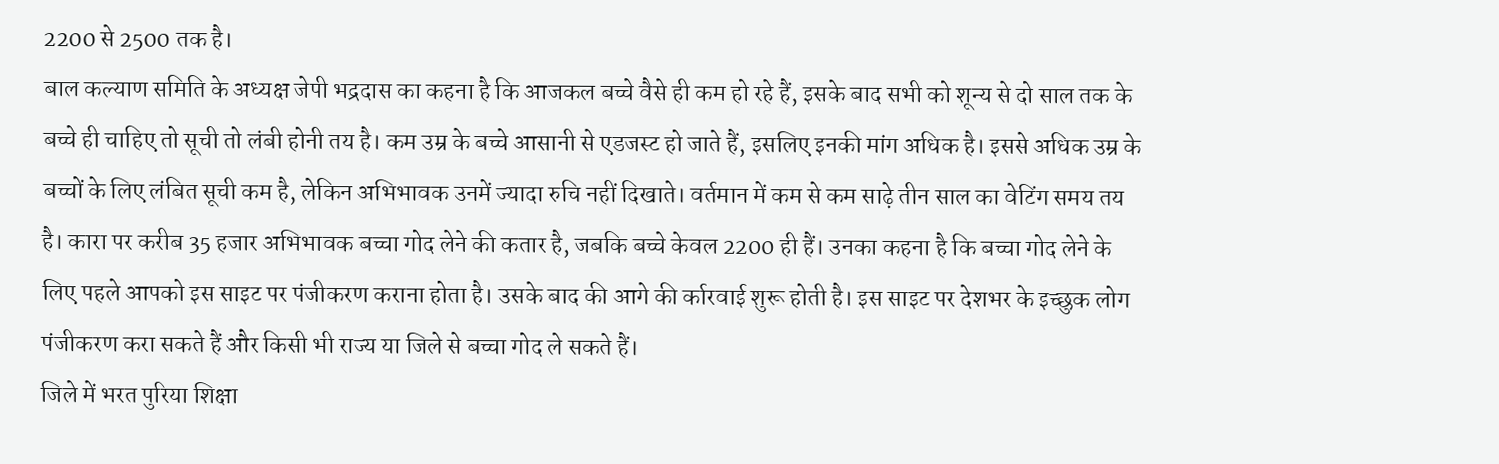2200 से 2500 तक है।
बाल कल्याण समिति के अध्यक्ष जेपी भद्रदास का कहना है कि आजकल बच्चे वैसे ही कम हो रहे हैं, इसके बाद सभी को शून्य से दो साल तक के बच्चे ही चाहिए तो सूची तो लंबी होनी तय है। कम उम्र के बच्चे आसानी से एडजस्ट हो जाते हैं, इसलिए इनकी मांग अधिक है। इससे अधिक उम्र के बच्चों के लिए लंबित सूची कम है, लेकिन अभिभावक उनमें ज्यादा रुचि नहीं दिखाते। वर्तमान में कम से कम साढ़े तीन साल का वेटिंग समय तय है। कारा पर करीब 35 हजार अभिभावक बच्चा गोद लेने की कतार है, जबकि बच्चे केवल 2200 ही हैं। उनका कहना है कि बच्चा गोद लेने के लिए पहले आपको इस साइट पर पंजीकरण कराना होता है। उसके बाद की आगे की र्कारवाई शुरू होती है। इस साइट पर देशभर के इच्छुक लोग पंजीकरण करा सकते हैं और किसी भी राज्य या जिले से बच्चा गोद ले सकते हैं।
जिले में भरत पुरिया शिक्षा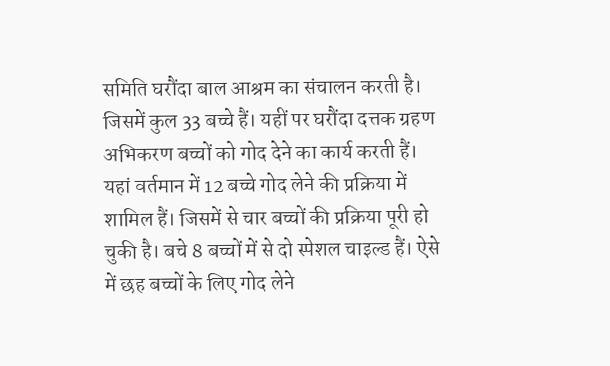समिति घरौंदा बाल आश्रम का संचालन करती है। जिसमें कुल 33 बच्चे हैं। यहीं पर घरौंदा दत्तक ग्रहण अभिकरण बच्चों को गोद देने का कार्य करती हैं। यहां वर्तमान में 12 बच्चे गोद लेने की प्रक्रिया में शामिल हैं। जिसमें से चार बच्चों की प्रक्रिया पूरी हो चुकी है। बचे 8 बच्चों में से दो स्पेशल चाइल्ड हैं। ऐसे में छह बच्चों के लिए गोद लेने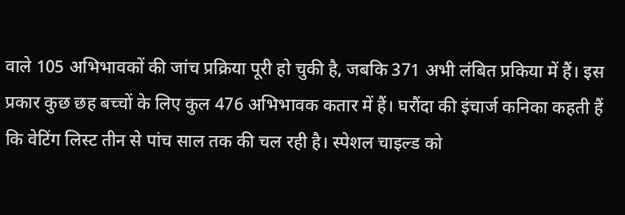वाले 105 अभिभावकों की जांच प्रक्रिया पूरी हो चुकी है, जबकि 371 अभी लंबित प्रकिया में हैं। इस प्रकार कुछ छह बच्चों के लिए कुल 476 अभिभावक कतार में हैं। घरौंदा की इंचार्ज कनिका कहती हैं कि वेटिंग लिस्ट तीन से पांच साल तक की चल रही है। स्पेशल चाइल्ड को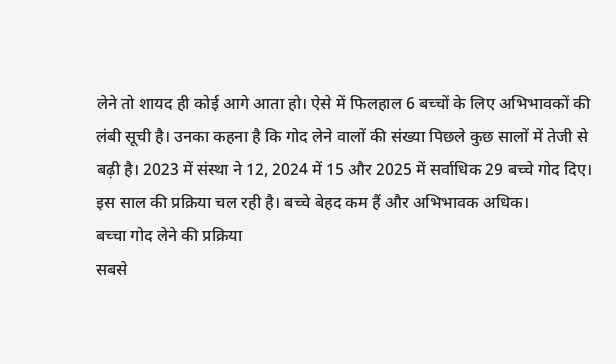लेने तो शायद ही कोई आगे आता हो। ऐसे में फिलहाल 6 बच्चों के लिए अभिभावकों की लंबी सूची है। उनका कहना है कि गोद लेने वालों की संख्या पिछले कुछ सालों में तेजी से बढ़ी है। 2023 में संस्था ने 12, 2024 में 15 और 2025 में सर्वाधिक 29 बच्चे गोद दिए। इस साल की प्रक्रिया चल रही है। बच्चे बेहद कम हैं और अभिभावक अधिक।
बच्चा गोद लेने की प्रक्रिया
सबसे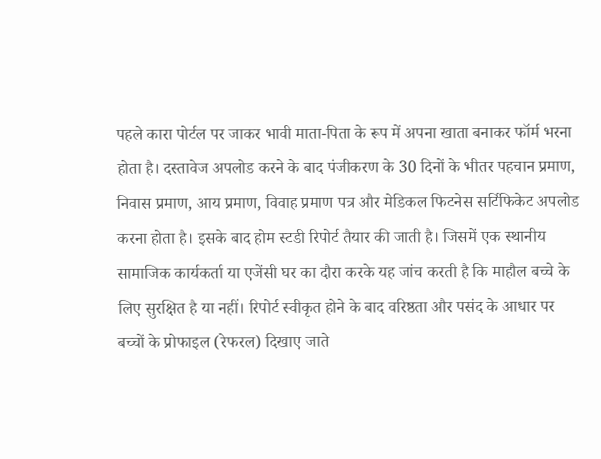पहले कारा पोर्टल पर जाकर भावी माता-पिता के रूप में अपना खाता बनाकर फॉर्म भरना होता है। दस्तावेज अपलोड करने के बाद पंजीकरण के 30 दिनों के भीतर पहचान प्रमाण, निवास प्रमाण, आय प्रमाण, विवाह प्रमाण पत्र और मेडिकल फिटनेस सर्टिफिकेट अपलोड करना होता है। इसके बाद होम स्टडी रिपोर्ट तैयार की जाती है। जिसमें एक स्थानीय सामाजिक कार्यकर्ता या एजेंसी घर का दौरा करके यह जांच करती है कि माहौल बच्चे के लिए सुरक्षित है या नहीं। रिपोर्ट स्वीकृत होने के बाद वरिष्ठता और पसंद के आधार पर बच्चों के प्रोफाइल (रेफरल) दिखाए जाते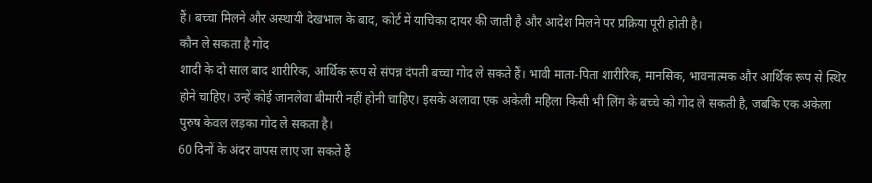हैं। बच्चा मिलने और अस्थायी देखभाल के बाद, कोर्ट में याचिका दायर की जाती है और आदेश मिलने पर प्रक्रिया पूरी होती है।
कौन ले सकता है गोद
शादी के दो साल बाद शारीरिक, आर्थिक रूप से संपन्न दंपती बच्चा गोद ले सकते हैं। भावी माता-पिता शारीरिक, मानसिक, भावनात्मक और आर्थिक रूप से स्थिर होने चाहिए। उन्हें कोई जानलेवा बीमारी नहीं होनी चाहिए। इसके अलावा एक अकेली महिला किसी भी लिंग के बच्चे को गोद ले सकती है, जबकि एक अकेला पुरुष केवल लड़का गोद ले सकता है।
60 दिनों के अंदर वापस लाए जा सकते हैं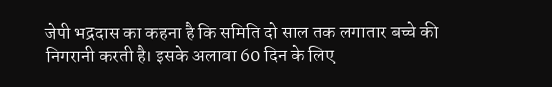जेपी भद्रदास का कहना है कि समिति दो साल तक लगातार बच्चे की निगरानी करती है। इसके अलावा 60 दिन के लिए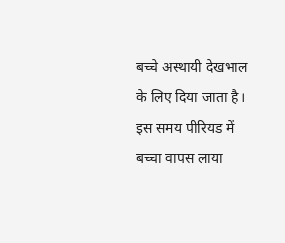बच्चे अस्थायी देखभाल के लिए दिया जाता है। इस समय पीरियड में बच्चा वापस लाया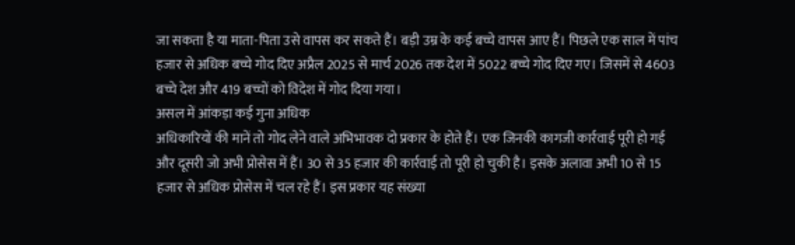जा सकता है या माता-पिता उसे वापस कर सकते हैं। बड़ी उम्र के कई बच्चे वापस आए हैं। पिछले एक साल में पांच हजार से अधिक बच्चे गोद दिए अप्रैल 2025 से मार्च 2026 तक देश में 5022 बच्चे गोद दिए गए। जिसमें से 4603 बच्चे देश और 419 बच्चों को विदेश में गोद दिया गया।
असल में आंकड़ा कई गुना अधिक
अधिकारियों की मानें तो गोद लेने वाले अभिभावक दो प्रकार के होते हैं। एक जिनकी कागजी कार्रवाई पूरी हो गई और दूसरी जो अभी प्रोसेस में हैं। 30 से 35 हजार की कार्रवाई तो पूरी हो चुकी है। इसके अलावा अभी 10 से 15 हजार से अधिक प्रोसेस में चल रहे हैं। इस प्रकार यह संख्या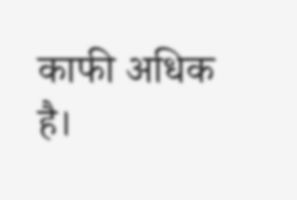काफी अधिक है।